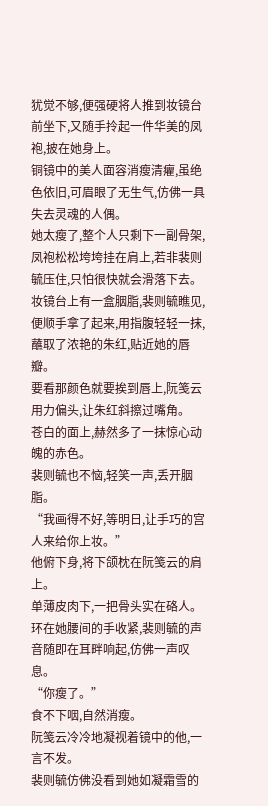犹觉不够,便强硬将人推到妆镜台前坐下,又随手拎起一件华美的凤袍,披在她身上。
铜镜中的美人面容消瘦清癯,虽绝色依旧,可眉眼了无生气,仿佛一具失去灵魂的人偶。
她太瘦了,整个人只剩下一副骨架,凤袍松松垮垮挂在肩上,若非裴则毓压住,只怕很快就会滑落下去。
妆镜台上有一盒胭脂,裴则毓瞧见,便顺手拿了起来,用指腹轻轻一抹,蘸取了浓艳的朱红,贴近她的唇瓣。
要看那颜色就要挨到唇上,阮笺云用力偏头,让朱红斜擦过嘴角。
苍白的面上,赫然多了一抹惊心动魄的赤色。
裴则毓也不恼,轻笑一声,丢开胭脂。
“我画得不好,等明日,让手巧的宫人来给你上妆。”
他俯下身,将下颌枕在阮笺云的肩上。
单薄皮肉下,一把骨头实在硌人。
环在她腰间的手收紧,裴则毓的声音随即在耳畔响起,仿佛一声叹息。
“你瘦了。”
食不下咽,自然消瘦。
阮笺云冷冷地凝视着镜中的他,一言不发。
裴则毓仿佛没看到她如凝霜雪的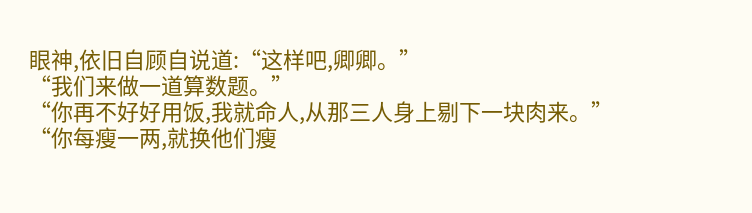眼神,依旧自顾自说道:“这样吧,卿卿。”
“我们来做一道算数题。”
“你再不好好用饭,我就命人,从那三人身上剔下一块肉来。”
“你每瘦一两,就换他们瘦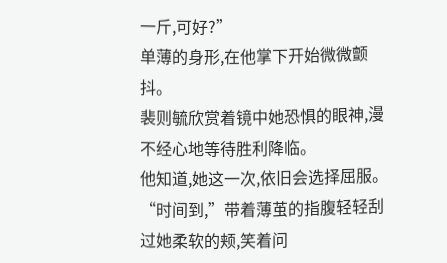一斤,可好?”
单薄的身形,在他掌下开始微微颤抖。
裴则毓欣赏着镜中她恐惧的眼神,漫不经心地等待胜利降临。
他知道,她这一次,依旧会选择屈服。
“时间到,”带着薄茧的指腹轻轻刮过她柔软的颊,笑着问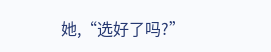她,“选好了吗?”